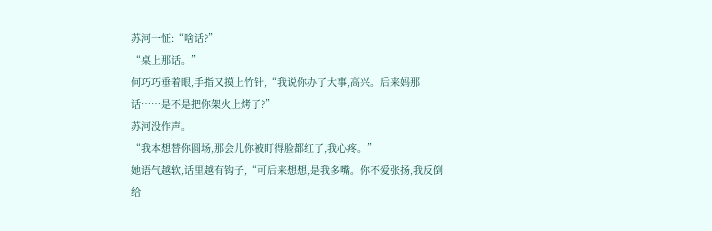苏河一怔:“啥话?”
“桌上那话。”
何巧巧垂着眼,手指又摸上竹针,“我说你办了大事,高兴。后来妈那话……是不是把你架火上烤了?”
苏河没作声。
“我本想替你圆场,那会儿你被盯得脸都红了,我心疼。”
她语气越软,话里越有钩子,“可后来想想,是我多嘴。你不爱张扬,我反倒给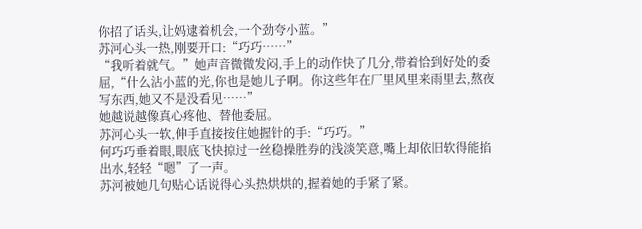你招了话头,让妈逮着机会,一个劲夸小蓝。”
苏河心头一热,刚要开口:“巧巧……”
“我听着就气。”她声音微微发闷,手上的动作快了几分,带着恰到好处的委屈,“什么沾小蓝的光,你也是她儿子啊。你这些年在厂里风里来雨里去,熬夜写东西,她又不是没看见……”
她越说越像真心疼他、替他委屈。
苏河心头一软,伸手直接按住她握针的手:“巧巧。”
何巧巧垂着眼,眼底飞快掠过一丝稳操胜券的浅淡笑意,嘴上却依旧软得能掐出水,轻轻“嗯”了一声。
苏河被她几句贴心话说得心头热烘烘的,握着她的手紧了紧。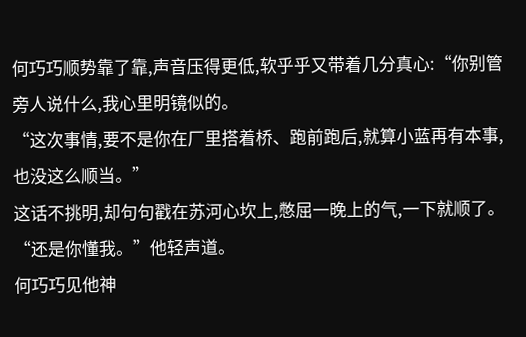何巧巧顺势靠了靠,声音压得更低,软乎乎又带着几分真心:“你别管旁人说什么,我心里明镜似的。
“这次事情,要不是你在厂里搭着桥、跑前跑后,就算小蓝再有本事,也没这么顺当。”
这话不挑明,却句句戳在苏河心坎上,憋屈一晚上的气,一下就顺了。
“还是你懂我。”他轻声道。
何巧巧见他神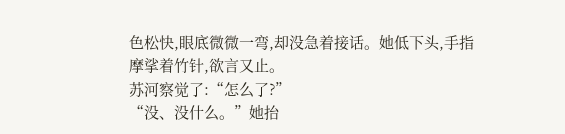色松快,眼底微微一弯,却没急着接话。她低下头,手指摩挲着竹针,欲言又止。
苏河察觉了:“怎么了?”
“没、没什么。”她抬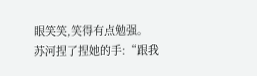眼笑笑,笑得有点勉强。
苏河捏了捏她的手:“跟我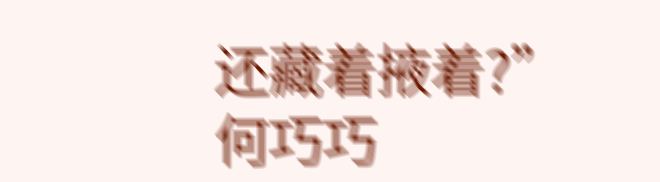还藏着掖着?”
何巧巧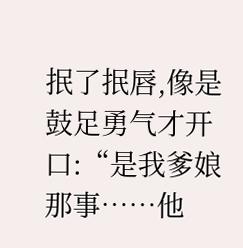抿了抿唇,像是鼓足勇气才开口:“是我爹娘那事……他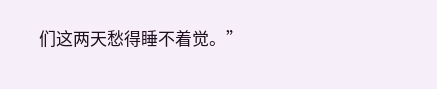们这两天愁得睡不着觉。”